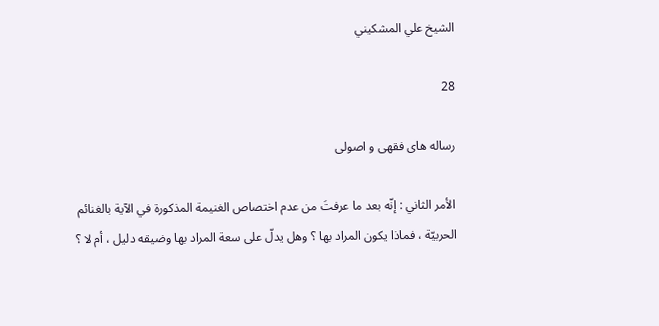الشيخ علي المشكيني

28

رساله هاى فقهى و اصولى

الأمر الثاني : إنّه بعد ما عرفتَ من عدم اختصاص الغنيمة المذكورة في الآية بالغنائم الحربيّة ، فماذا يكون المراد بها ؟ وهل يدلّ على سعة المراد بها وضيقه دليل ، أم لا ؟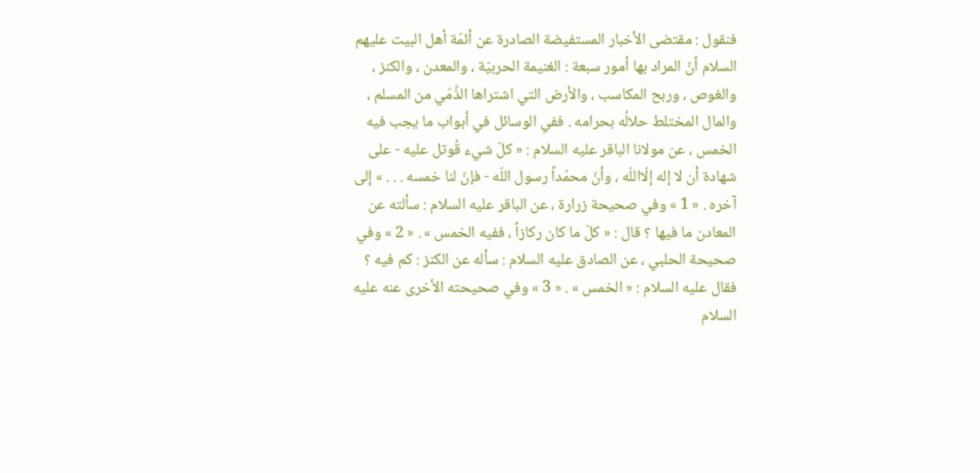فنقول : مقتضى الأخبار المستفيضة الصادرة عن أئمّة أهل البيت عليهم السلام أنّ المراد بها أمور سبعة : الغنيمة الحربيّة ، والمعدن ، والكنز ، والغوص ، وربح المكاسب ، والأرض التي اشتراها الذِّمّي من المسلم ، والمال المختلط حلالُه بحرامه . ففي الوسائل في أبواب ما يجب فيه الخمس ، عن مولانا الباقر عليه السلام : « كلّ شيء قُوتل عليه - على شهادة أن لا إله إلّااللّه ، وأنّ محمّداً رسول اللّه - فإنّ لنا خمسه . . . » إلى آخره . « 1 » وفي صحيحة زرارة ، عن الباقر عليه السلام : سألته عن المعادن ما فيها ؟ قال : « كلّ ما كان ركازاً ، ففيه الخمس » . « 2 » وفي صحيحة الحلبي ، عن الصادق عليه السلام : سأله عن الكنز : كم فيه ؟ فقال عليه السلام : « الخمس » . « 3 » وفي صحيحته الأخرى عنه عليه السلام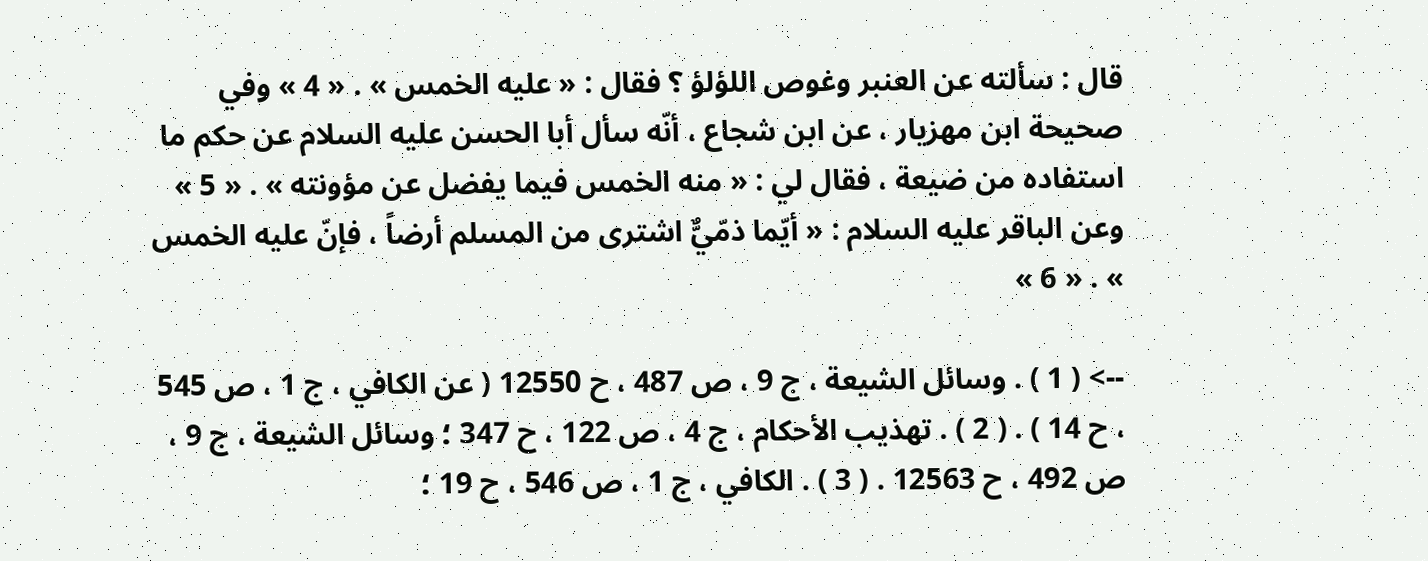قال : سألته عن العنبر وغوص اللؤلؤ ؟ فقال : « عليه الخمس » . « 4 » وفي صحيحة ابن مهزيار ، عن ابن شجاع ، أنّه سأل أبا الحسن عليه السلام عن حكم ما استفاده من ضيعة ، فقال لي : « منه الخمس فيما يفضل عن مؤونته » . « 5 » وعن الباقر عليه السلام : « أيّما ذمّيٌّ اشترى من المسلم أرضاً ، فإنّ عليه الخمس » . « 6 »

--> ( 1 ) . وسائل الشيعة ، ج 9 ، ص 487 ، ح 12550 ( عن الكافي ، ج 1 ، ص 545 ، ح 14 ) . ( 2 ) . تهذيب الأحكام ، ج 4 ، ص 122 ، ح 347 ؛ وسائل الشيعة ، ج 9 ، ص 492 ، ح 12563 . ( 3 ) . الكافي ، ج 1 ، ص 546 ، ح 19 ؛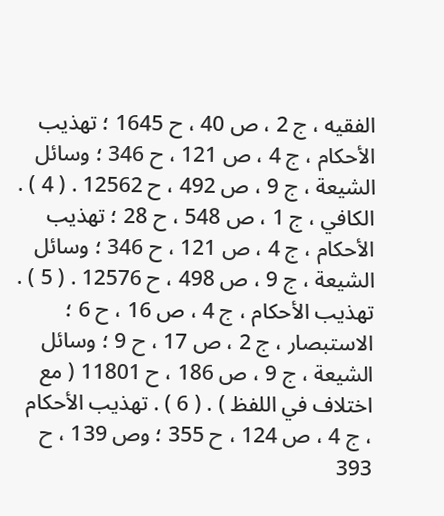الفقيه ، ج 2 ، ص 40 ، ح 1645 ؛ تهذيب الأحكام ، ج 4 ، ص 121 ، ح 346 ؛ وسائل الشيعة ، ج 9 ، ص 492 ، ح 12562 . ( 4 ) . الكافي ، ج 1 ، ص 548 ، ح 28 ؛ تهذيب الأحكام ، ج 4 ، ص 121 ، ح 346 ؛ وسائل الشيعة ، ج 9 ، ص 498 ، ح 12576 . ( 5 ) . تهذيب الأحكام ، ج 4 ، ص 16 ، ح 6 ؛ الاستبصار ، ج 2 ، ص 17 ، ح 9 ؛ وسائل الشيعة ، ج 9 ، ص 186 ، ح 11801 ( مع اختلاف في اللفظ ) . ( 6 ) . تهذيب الأحكام ، ج 4 ، ص 124 ، ح 355 ؛ وص 139 ، ح 393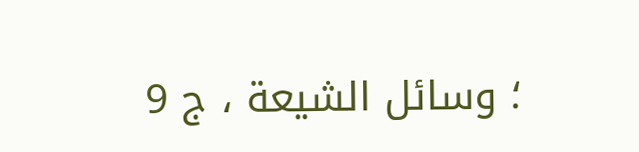؛ وسائل الشيعة ، ج 9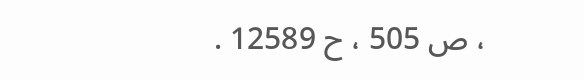، ص 505 ، ح 12589 .